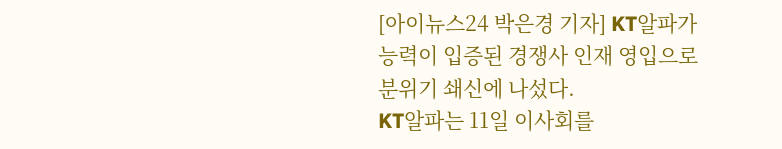[아이뉴스24 박은경 기자] KT알파가 능력이 입증된 경쟁사 인재 영입으로 분위기 쇄신에 나섰다.
KT알파는 11일 이사회를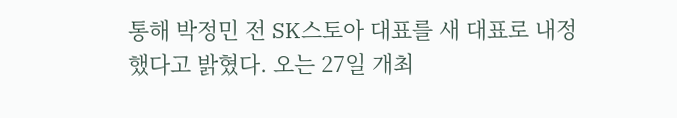통해 박정민 전 SK스토아 대표를 새 대표로 내정했다고 밝혔다. 오는 27일 개최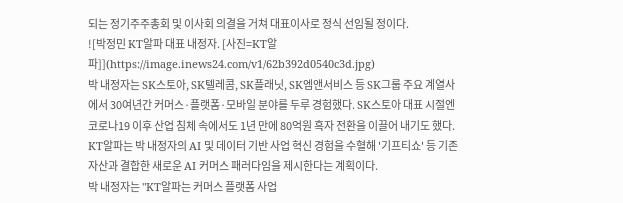되는 정기주주총회 및 이사회 의결을 거쳐 대표이사로 정식 선임될 정이다.
![박정민 KT알파 대표 내정자. [사진=KT알파]](https://image.inews24.com/v1/62b392d0540c3d.jpg)
박 내정자는 SK스토아, SK텔레콤, SK플래닛, SK엠앤서비스 등 SK그룹 주요 계열사에서 30여년간 커머스·플랫폼·모바일 분야를 두루 경험했다. SK스토아 대표 시절엔 코로나19 이후 산업 침체 속에서도 1년 만에 80억원 흑자 전환을 이끌어 내기도 했다.
KT알파는 박 내정자의 AI 및 데이터 기반 사업 혁신 경험을 수혈해 '기프티쇼' 등 기존 자산과 결합한 새로운 AI 커머스 패러다임을 제시한다는 계획이다.
박 내정자는 "KT알파는 커머스 플랫폼 사업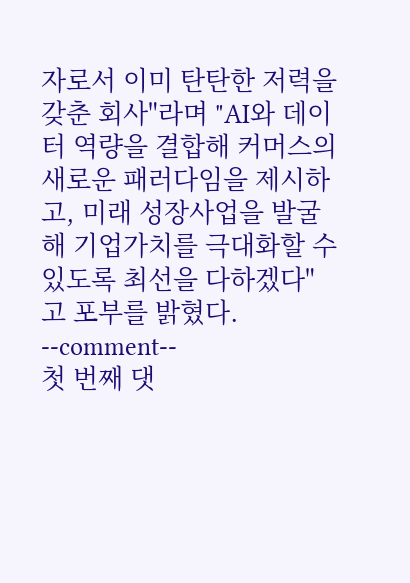자로서 이미 탄탄한 저력을 갖춘 회사"라며 "AI와 데이터 역량을 결합해 커머스의 새로운 패러다임을 제시하고, 미래 성장사업을 발굴해 기업가치를 극대화할 수 있도록 최선을 다하겠다"고 포부를 밝혔다.
--comment--
첫 번째 댓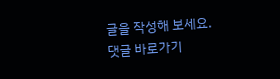글을 작성해 보세요.
댓글 바로가기